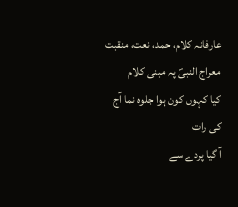عارفانہ کلام، حمد، نعت، منقبت
معراج النبیؐ پہ مبنی کلام
کیا کہوں کون ہوا جلوہ نما آج کی رات
آ گیا پردے سے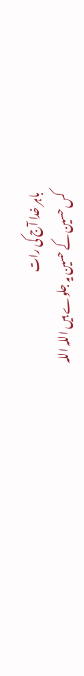باہر خدا آج کی رات
کس حسین کے حسین یہ جلوے ہیں اللہ اللہ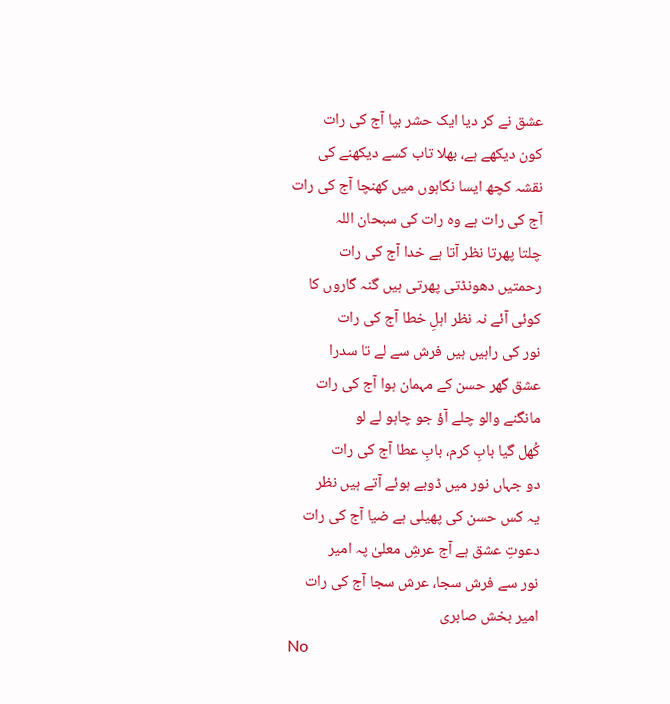عشق نے کر دیا ایک حشر بپا آج کی رات
کون دیکھے ہے، بھلا تاب کسے دیکھنے کی
نقشہ کچھ ایسا نگاہوں میں کھنچا آج کی رات
آج کی رات ہے وہ رات کی سبحان اللہ
چلتا پھرتا نظر آتا ہے خدا آج کی رات
رحمتیں دھونڈتی پھرتی ہیں گنہ گاروں کا
کوئی آئے نہ نظر اہلِ خطا آج کی رات
نور کی راہیں ہیں فرش سے لے تا سدرا
عشق گھر حسن کے مہمان ہوا آج کی رات
مانگنے والو چلے آؤ جو چاہو لے لو
کُھل گیا بابِ کرم، بابِ عطا آج کی رات
دو جہاں نور میں ڈوبے ہوئے آتے ہیں نظر
یہ کس حسن کی پھیلی ہے ضیا آج کی رات
دعوتِ عشق ہے آج عرشِ معلیٰ پہ امیر
نور سے فرش سجا، عرش سجا آج کی رات
امیر بخش صابری
No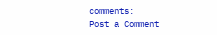comments:
Post a Comment